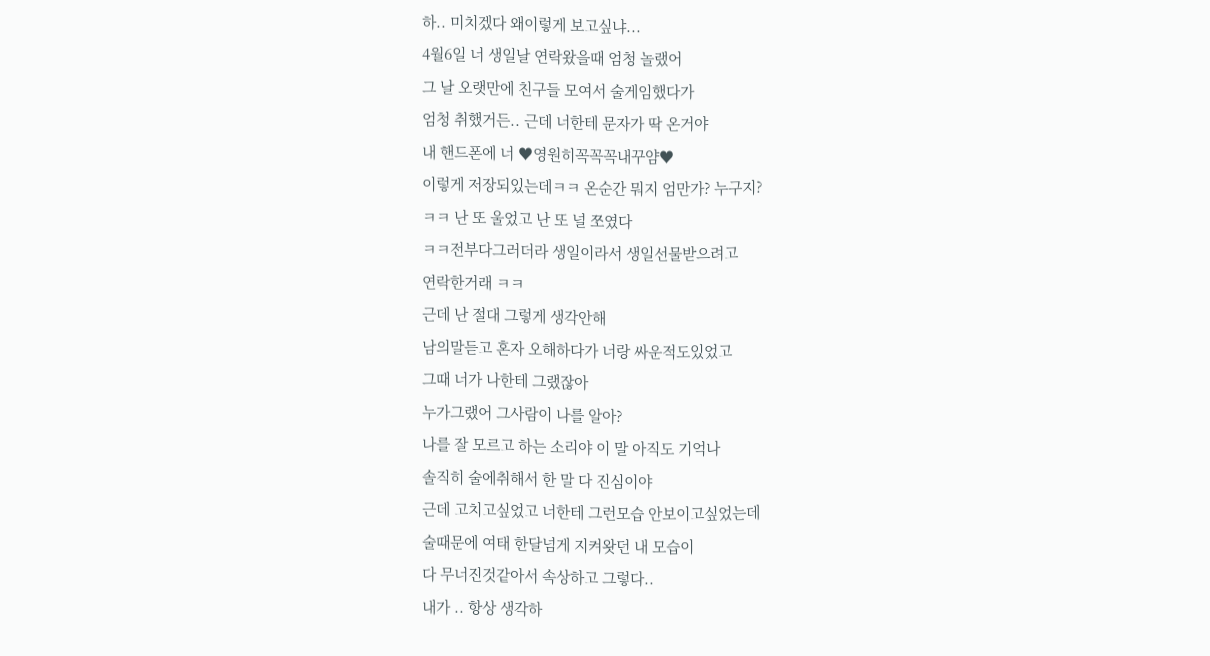하.. 미치겠다 왜이렇게 보고싶냐...
4월6일 너 생일날 연락왔을때 엄청 놀랬어
그 날 오랫만에 친구들 모여서 술게임했다가
엄청 취했거든.. 근데 너한테 문자가 딱 온거야
내 핸드폰에 너 ♥영원히꼭꼭꼭내꾸얌♥
이렇게 저장되있는데ㅋㅋ 온순간 뭐지 엄만가? 누구지?
ㅋㅋ 난 또 울었고 난 또 널 쪼였다
ㅋㅋ전부다그러더라 생일이라서 생일선물받으려고
연락한거래 ㅋㅋ
근데 난 절대 그렇게 생각안해
남의말듣고 혼자 오해하다가 너랑 싸운적도있었고
그때 너가 나한테 그랬잖아
누가그랬어 그사람이 나를 알아?
나를 잘 모르고 하는 소리야 이 말 아직도 기억나
솔직히 술에취해서 한 말 다 진심이야
근데 고치고싶었고 너한테 그런모습 안보이고싶었는데
술때문에 여태 한달넘게 지켜왓던 내 모습이
다 무너진것같아서 속상하고 그렇다..
내가 .. 항상 생각하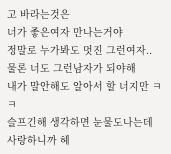고 바라는것은
너가 좋은여자 만나는거야
정말로 누가봐도 멋진 그런여자..
물론 너도 그런남자가 되야해
내가 말안해도 알아서 할 너지만 ㅋㅋ
슬프긴해 생각하면 눈물도나는데
사랑하니까 헤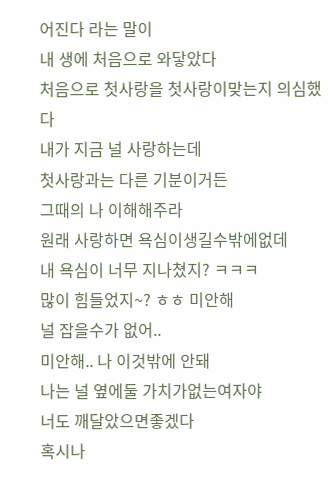어진다 라는 말이
내 생에 처음으로 와닿았다
처음으로 첫사랑을 첫사랑이맞는지 의심했다
내가 지금 널 사랑하는데
첫사랑과는 다른 기분이거든
그때의 나 이해해주라
원래 사랑하면 욕심이생길수밖에없데
내 욕심이 너무 지나쳤지? ㅋㅋㅋ
많이 힘들었지~? ㅎㅎ 미안해
널 잡을수가 없어..
미안해.. 나 이것밖에 안돼
나는 널 옆에둘 가치가없는여자야
너도 깨달았으면좋겠다
혹시나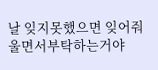날 잊지못했으면 잊어줘
울면서부탁하는거야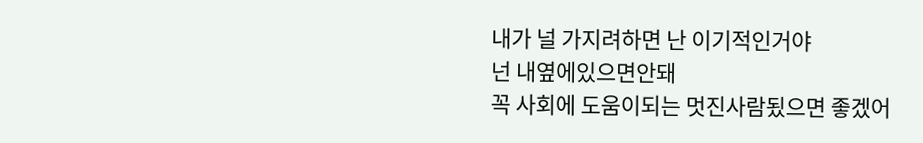내가 널 가지려하면 난 이기적인거야
넌 내옆에있으면안돼
꼭 사회에 도움이되는 멋진사람됬으면 좋겠어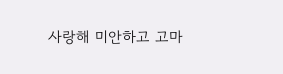사랑해 미안하고 고마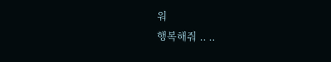워
행복해줘 .. ..